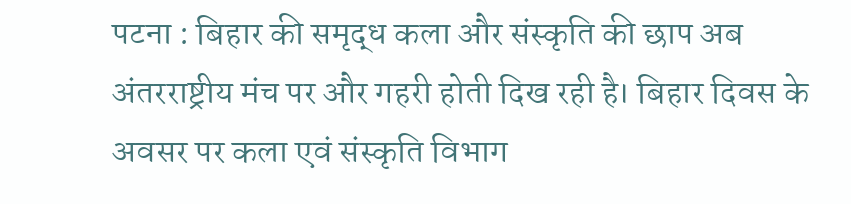पटना : बिहार की समृद्ध कला और संस्कृति की छाप अब अंतरराष्ट्रीय मंच पर और गहरी होती दिख रही है। बिहार दिवस के अवसर पर कला एवं संस्कृति विभाग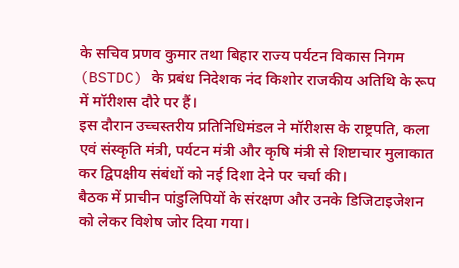के सचिव प्रणव कुमार तथा बिहार राज्य पर्यटन विकास निगम (BSTDC) के प्रबंध निदेशक नंद किशोर राजकीय अतिथि के रूप में मॉरीशस दौरे पर हैं।
इस दौरान उच्चस्तरीय प्रतिनिधिमंडल ने मॉरीशस के राष्ट्रपति, कला एवं संस्कृति मंत्री, पर्यटन मंत्री और कृषि मंत्री से शिष्टाचार मुलाकात कर द्विपक्षीय संबंधों को नई दिशा देने पर चर्चा की।
बैठक में प्राचीन पांडुलिपियों के संरक्षण और उनके डिजिटाइजेशन को लेकर विशेष जोर दिया गया।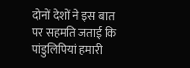दोनों देशों ने इस बात पर सहमति जताई कि पांडुलिपियां हमारी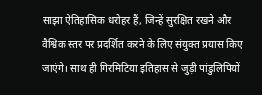साझा ऐतिहासिक धरोहर हैं, जिन्हें सुरक्षित रखने और वैश्विक स्तर पर प्रदर्शित करने के लिए संयुक्त प्रयास किए जाएंगे। साथ ही गिरमिटिया इतिहास से जुड़ी पांडुलिपियों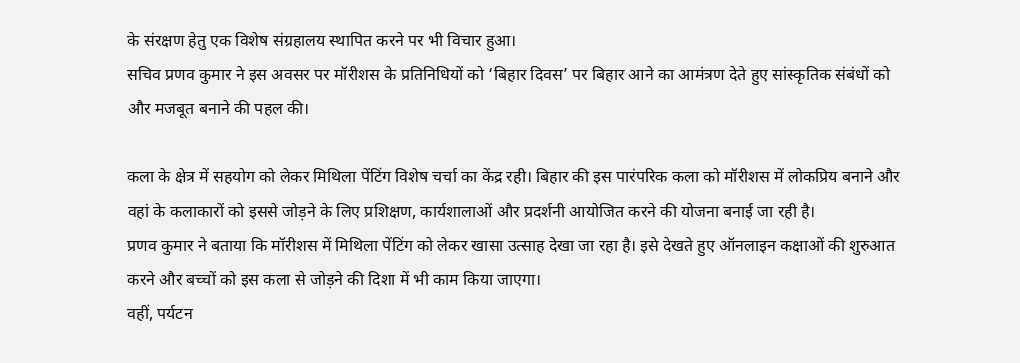के संरक्षण हेतु एक विशेष संग्रहालय स्थापित करने पर भी विचार हुआ।
सचिव प्रणव कुमार ने इस अवसर पर मॉरीशस के प्रतिनिधियों को ‘बिहार दिवस’ पर बिहार आने का आमंत्रण देते हुए सांस्कृतिक संबंधों को और मजबूत बनाने की पहल की।

कला के क्षेत्र में सहयोग को लेकर मिथिला पेंटिंग विशेष चर्चा का केंद्र रही। बिहार की इस पारंपरिक कला को मॉरीशस में लोकप्रिय बनाने और वहां के कलाकारों को इससे जोड़ने के लिए प्रशिक्षण, कार्यशालाओं और प्रदर्शनी आयोजित करने की योजना बनाई जा रही है।
प्रणव कुमार ने बताया कि मॉरीशस में मिथिला पेंटिंग को लेकर खासा उत्साह देखा जा रहा है। इसे देखते हुए ऑनलाइन कक्षाओं की शुरुआत करने और बच्चों को इस कला से जोड़ने की दिशा में भी काम किया जाएगा।
वहीं, पर्यटन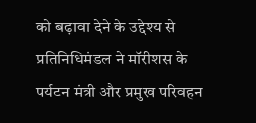को बढ़ावा देने के उद्देश्य से प्रतिनिधिमंडल ने मॉरीशस के पर्यटन मंत्री और प्रमुख परिवहन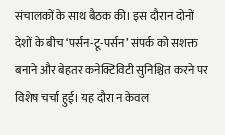संचालकों के साथ बैठक की। इस दौरान दोनों देशों के बीच ‘पर्सन-टू-पर्सन’ संपर्क को सशक्त बनाने और बेहतर कनेक्टिविटी सुनिश्चित करने पर विशेष चर्चा हुई। यह दौरा न केवल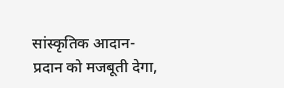सांस्कृतिक आदान-प्रदान को मजबूती देगा,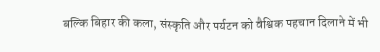बल्कि बिहार की कला, संस्कृति और पर्यटन को वैश्विक पहचान दिलाने में भी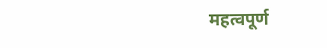महत्वपूर्ण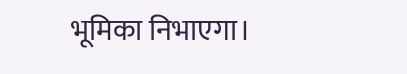भूमिका निभाएगा।